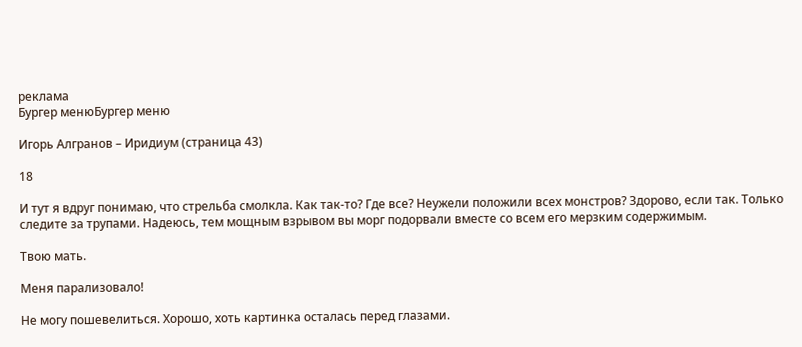реклама
Бургер менюБургер меню

Игорь Алгранов – Иридиум (страница 43)

18

И тут я вдруг понимаю, что стрельба смолкла. Как так-то? Где все? Неужели положили всех монстров? Здорово, если так. Только следите за трупами. Надеюсь, тем мощным взрывом вы морг подорвали вместе со всем его мерзким содержимым.

Твою мать.

Меня парализовало!

Не могу пошевелиться. Хорошо, хоть картинка осталась перед глазами.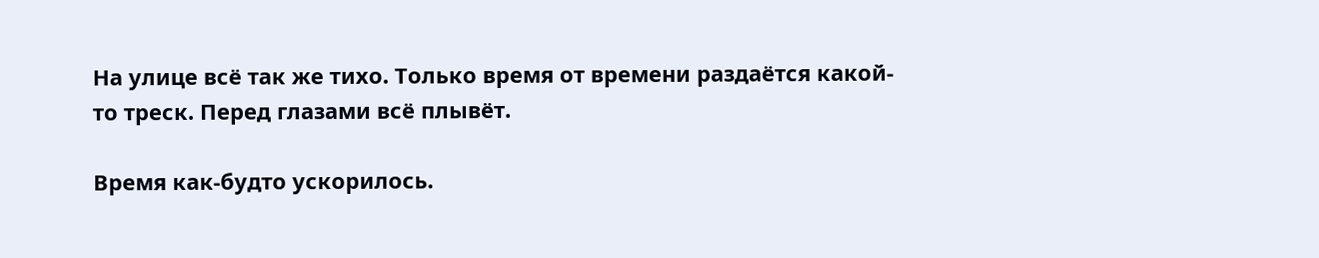На улице всё так же тихо. Только время от времени раздаётся какой-то треск. Перед глазами всё плывёт.

Время как-будто ускорилось.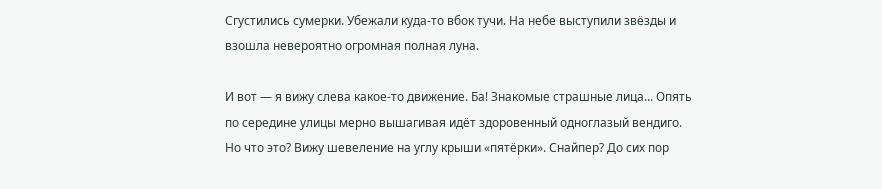Сгустились сумерки. Убежали куда-то вбок тучи. На небе выступили звёзды и взошла невероятно огромная полная луна.

И вот — я вижу слева какое-то движение. Ба! Знакомые страшные лица... Опять по середине улицы мерно вышагивая идёт здоровенный одноглазый вендиго. Но что это? Вижу шевеление на углу крыши «пятёрки». Снайпер? До сих пор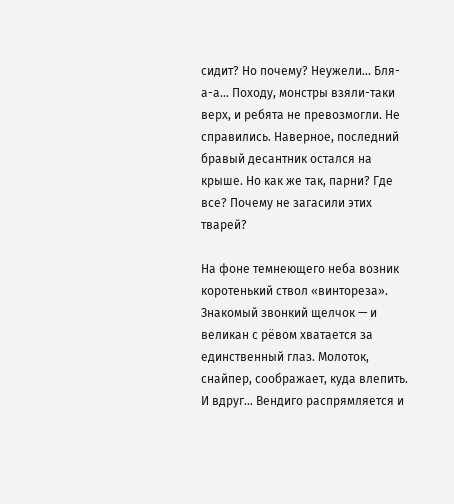сидит? Но почему? Неужели... Бля-а-а... Походу, монстры взяли-таки верх, и ребята не превозмогли. Не справились. Наверное, последний бравый десантник остался на крыше. Но как же так, парни? Где все? Почему не загасили этих тварей?

На фоне темнеющего неба возник коротенький ствол «винтореза». Знакомый звонкий щелчок — и великан с рёвом хватается за единственный глаз. Молоток, снайпер, соображает, куда влепить. И вдруг... Вендиго распрямляется и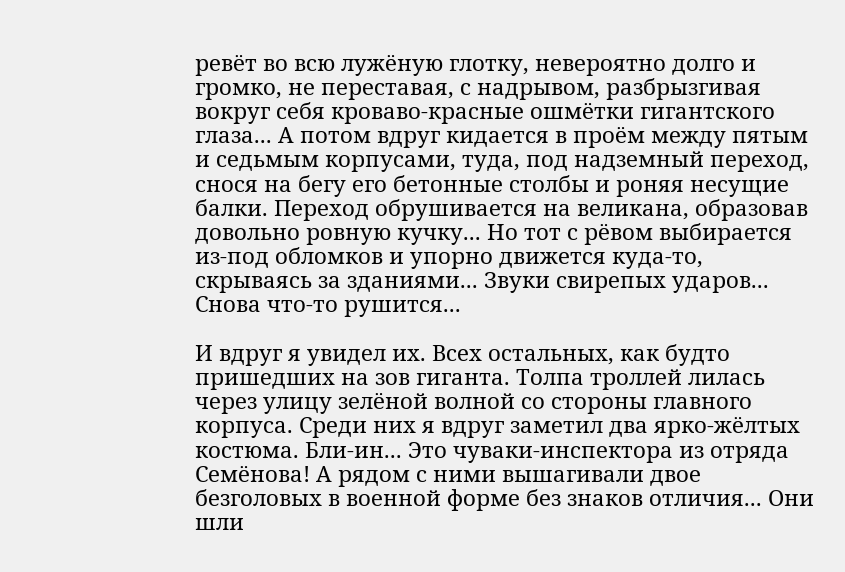ревёт во всю лужёную глотку, невероятно долго и громко, не переставая, с надрывом, разбрызгивая вокруг себя кроваво-красные ошмётки гигантского глаза... А потом вдруг кидается в проём между пятым и седьмым корпусами, туда, под надземный переход, снося на бегу его бетонные столбы и роняя несущие балки. Переход обрушивается на великана, образовав довольно ровную кучку... Но тот с рёвом выбирается из-под обломков и упорно движется куда-то, скрываясь за зданиями... Звуки свирепых ударов... Снова что-то рушится...

И вдруг я увидел их. Всех остальных, как будто пришедших на зов гиганта. Толпа троллей лилась через улицу зелёной волной со стороны главного корпуса. Среди них я вдруг заметил два ярко-жёлтых костюма. Бли-ин... Это чуваки-инспектора из отряда Семёнова! А рядом с ними вышагивали двое безголовых в военной форме без знаков отличия... Они шли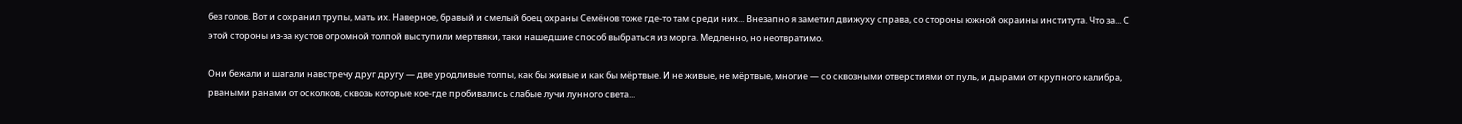без голов. Вот и сохранил трупы, мать их. Наверное, бравый и смелый боец охраны Семёнов тоже где-то там среди них... Внезапно я заметил движуху справа, со стороны южной окраины института. Что за... С этой стороны из-за кустов огромной толпой выступили мертвяки, таки нашедшие способ выбраться из морга. Медленно, но неотвратимо.

Они бежали и шагали навстречу друг другу — две уродливые толпы, как бы живые и как бы мёртвые. И не живые, не мёртвые, многие — со сквозными отверстиями от пуль, и дырами от крупного калибра, рваными ранами от осколков, сквозь которые кое-где пробивались слабые лучи лунного света...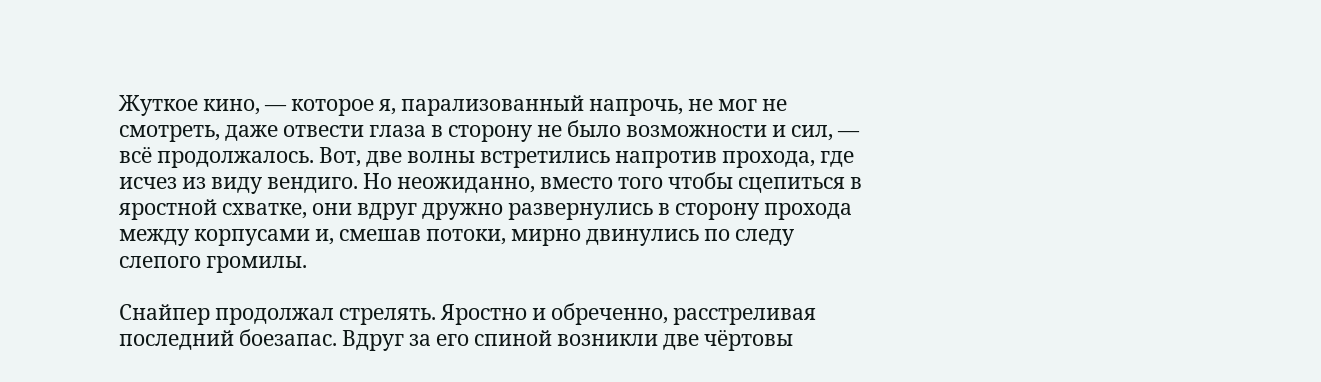Жуткое кино, — которое я, парализованный напрочь, не мог не смотреть, даже отвести глаза в сторону не было возможности и сил, — всё продолжалось. Вот, две волны встретились напротив прохода, где исчез из виду вендиго. Но неожиданно, вместо того чтобы сцепиться в яростной схватке, они вдруг дружно развернулись в сторону прохода между корпусами и, смешав потоки, мирно двинулись по следу слепого громилы.

Снайпер продолжал стрелять. Яростно и обреченно, расстреливая последний боезапас. Вдруг за его спиной возникли две чёртовы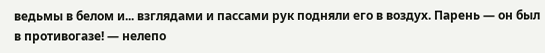ведьмы в белом и... взглядами и пассами рук подняли его в воздух. Парень — он был в противогазе! — нелепо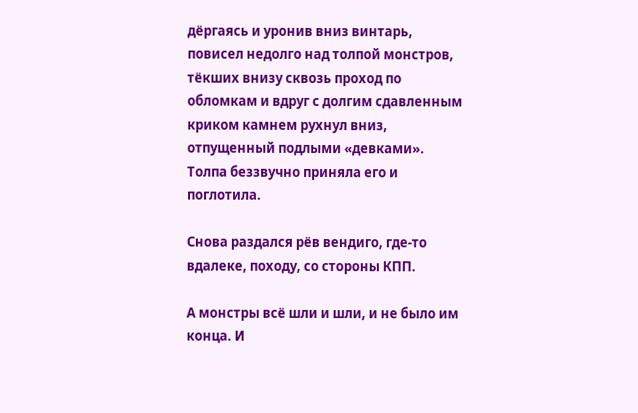дёргаясь и уронив вниз винтарь, повисел недолго над толпой монстров, тёкших внизу сквозь проход по обломкам и вдруг с долгим сдавленным криком камнем рухнул вниз, отпущенный подлыми «девками». Толпа беззвучно приняла его и поглотила.

Снова раздался рёв вендиго, где-то вдалеке, походу, со стороны КПП.

А монстры всё шли и шли, и не было им конца. И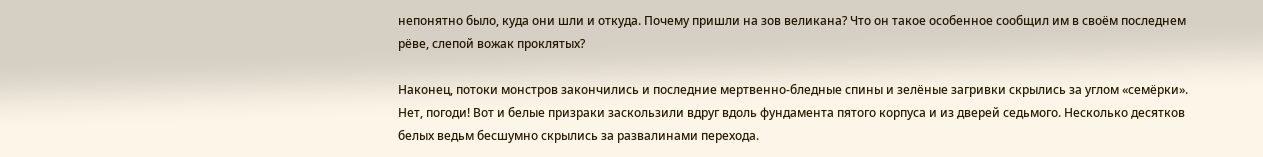непонятно было, куда они шли и откуда. Почему пришли на зов великана? Что он такое особенное сообщил им в своём последнем рёве, слепой вожак проклятых?

Наконец, потоки монстров закончились и последние мертвенно-бледные спины и зелёные загривки скрылись за углом «семёрки». Нет, погоди! Вот и белые призраки заскользили вдруг вдоль фундамента пятого корпуса и из дверей седьмого. Несколько десятков белых ведьм бесшумно скрылись за развалинами перехода.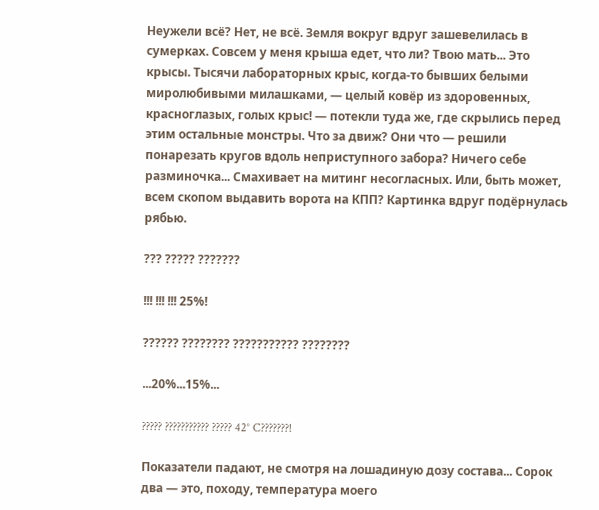Неужели всё? Нет, не всё. Земля вокруг вдруг зашевелилась в сумерках. Совсем у меня крыша едет, что ли? Твою мать... Это крысы. Тысячи лабораторных крыс, когда-то бывших белыми миролюбивыми милашками, — целый ковёр из здоровенных, красноглазых, голых крыс! — потекли туда же, где скрылись перед этим остальные монстры. Что за движ? Они что — решили понарезать кругов вдоль неприступного забора? Ничего себе разминочка... Смахивает на митинг несогласных. Или, быть может, всем скопом выдавить ворота на КПП? Картинка вдруг подёрнулась рябью.

??? ????? ???????

!!! !!! !!! 25%!

?????? ???????? ??????????? ????????

...20%...15%...

????? ??????????? ????? 42° C???????!

Показатели падают, не смотря на лошадиную дозу состава... Сорок два — это, походу, температура моего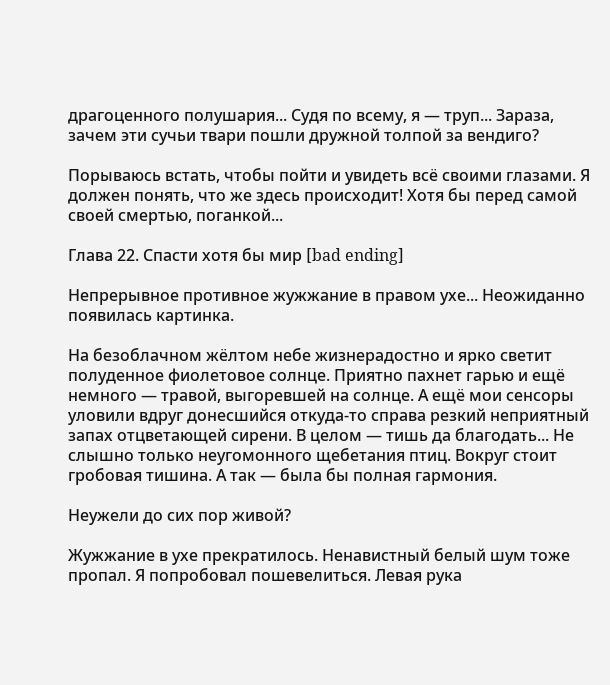драгоценного полушария... Судя по всему, я — труп... Зараза, зачем эти сучьи твари пошли дружной толпой за вендиго?

Порываюсь встать, чтобы пойти и увидеть всё своими глазами. Я должен понять, что же здесь происходит! Хотя бы перед самой своей смертью, поганкой...

Глава 22. Спасти хотя бы мир [bad ending]

Непрерывное противное жужжание в правом ухе... Неожиданно появилась картинка.

На безоблачном жёлтом небе жизнерадостно и ярко светит полуденное фиолетовое солнце. Приятно пахнет гарью и ещё немного — травой, выгоревшей на солнце. А ещё мои сенсоры уловили вдруг донесшийся откуда-то справа резкий неприятный запах отцветающей сирени. В целом — тишь да благодать... Не слышно только неугомонного щебетания птиц. Вокруг стоит гробовая тишина. А так — была бы полная гармония.

Неужели до сих пор живой?

Жужжание в ухе прекратилось. Ненавистный белый шум тоже пропал. Я попробовал пошевелиться. Левая рука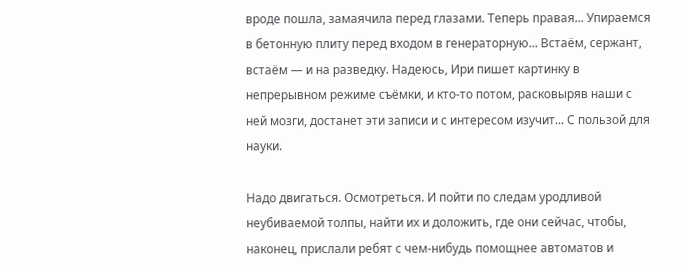вроде пошла, замаячила перед глазами. Теперь правая... Упираемся в бетонную плиту перед входом в генераторную... Встаём, сержант, встаём — и на разведку. Надеюсь, Ири пишет картинку в непрерывном режиме съёмки, и кто-то потом, расковыряв наши с ней мозги, достанет эти записи и с интересом изучит... С пользой для науки.

Надо двигаться. Осмотреться. И пойти по следам уродливой неубиваемой толпы, найти их и доложить, где они сейчас, чтобы, наконец, прислали ребят с чем-нибудь помощнее автоматов и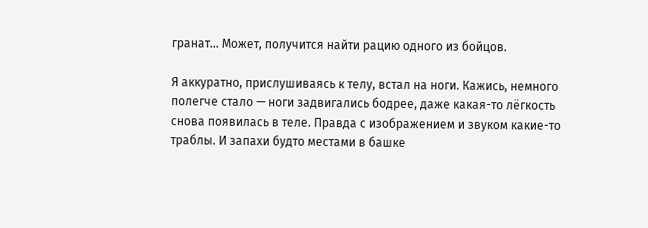гранат... Может, получится найти рацию одного из бойцов.

Я аккуратно, прислушиваясь к телу, встал на ноги. Кажись, немного полегче стало — ноги задвигались бодрее, даже какая-то лёгкость снова появилась в теле. Правда с изображением и звуком какие-то траблы. И запахи будто местами в башке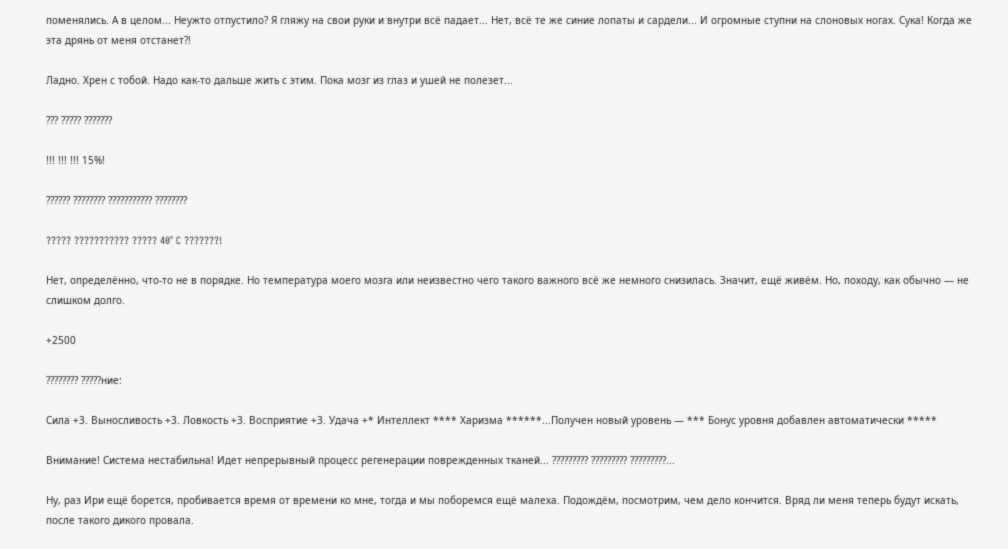поменялись. А в целом... Неужто отпустило? Я гляжу на свои руки и внутри всё падает... Нет, всё те же синие лопаты и сардели... И огромные ступни на слоновых ногах. Сука! Когда же эта дрянь от меня отстанет?!

Ладно. Хрен с тобой. Надо как-то дальше жить с этим. Пока мозг из глаз и ушей не полезет...

??? ????? ???????

!!! !!! !!! 15%!

?????? ???????? ??????????? ????????

????? ??????????? ????? 40° C ???????!

Нет, определённо, что-то не в порядке. Но температура моего мозга или неизвестно чего такого важного всё же немного снизилась. Значит, ещё живём. Но, походу, как обычно — не слишком долго.

+2500

???????? ?????ние:

Сила +3. Выносливость +3. Ловкость +3. Восприятие +3. Удача +* Интеллект **** Харизма ******...Получен новый уровень — *** Бонус уровня добавлен автоматически *****

Внимание! Система нестабильна! Идет непрерывный процесс регенерации поврежденных тканей... ????????? ????????? ?????????...

Ну, раз Ири ещё борется, пробивается время от времени ко мне, тогда и мы поборемся ещё малеха. Подождём, посмотрим, чем дело кончится. Вряд ли меня теперь будут искать, после такого дикого провала.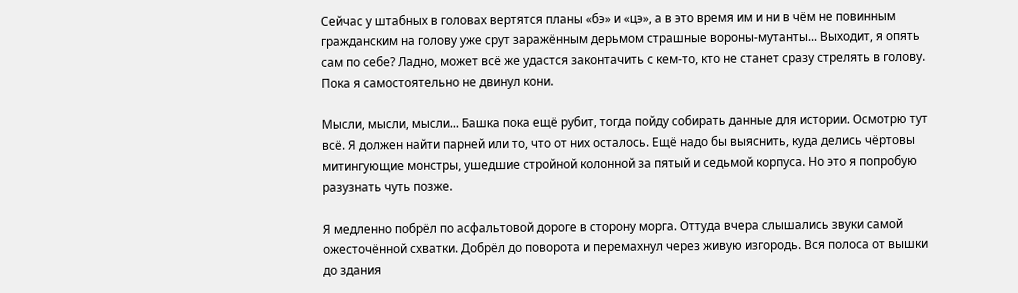Сейчас у штабных в головах вертятся планы «бэ» и «цэ», а в это время им и ни в чём не повинным гражданским на голову уже срут заражённым дерьмом страшные вороны-мутанты... Выходит, я опять сам по себе? Ладно, может всё же удастся законтачить с кем-то, кто не станет сразу стрелять в голову. Пока я самостоятельно не двинул кони.

Мысли, мысли, мысли... Башка пока ещё рубит, тогда пойду собирать данные для истории. Осмотрю тут всё. Я должен найти парней или то, что от них осталось. Ещё надо бы выяснить, куда делись чёртовы митингующие монстры, ушедшие стройной колонной за пятый и седьмой корпуса. Но это я попробую разузнать чуть позже.

Я медленно побрёл по асфальтовой дороге в сторону морга. Оттуда вчера слышались звуки самой ожесточённой схватки. Добрёл до поворота и перемахнул через живую изгородь. Вся полоса от вышки до здания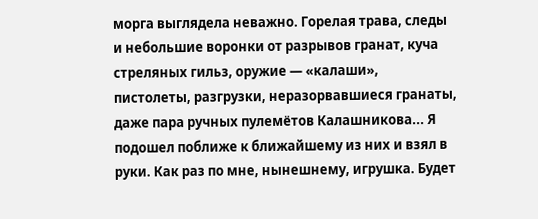морга выглядела неважно. Горелая трава, следы и небольшие воронки от разрывов гранат, куча стреляных гильз, оружие — «калаши», пистолеты, разгрузки, неразорвавшиеся гранаты, даже пара ручных пулемётов Калашникова... Я подошел поближе к ближайшему из них и взял в руки. Как раз по мне, нынешнему, игрушка. Будет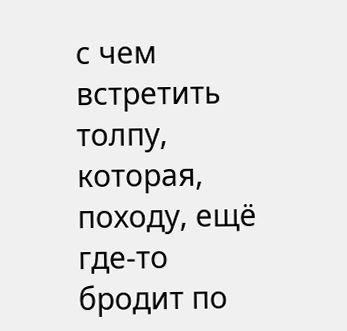с чем встретить толпу, которая, походу, ещё где-то бродит по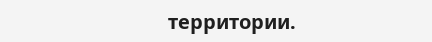территории.